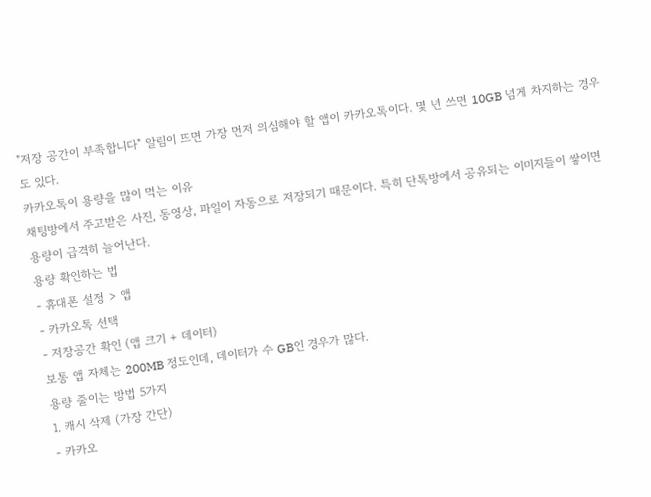"저장 공간이 부족합니다" 알림이 뜨면 가장 먼저 의심해야 할 앱이 카카오톡이다. 몇 년 쓰면 10GB 넘게 차지하는 경우도 있다.
카카오톡이 용량을 많이 먹는 이유
채팅방에서 주고받은 사진, 동영상, 파일이 자동으로 저장되기 때문이다. 특히 단톡방에서 공유되는 이미지들이 쌓이면 용량이 급격히 늘어난다.
용량 확인하는 법
- 휴대폰 설정 > 앱
- 카카오톡 선택
- 저장공간 확인 (앱 크기 + 데이터)
보통 앱 자체는 200MB 정도인데, 데이터가 수 GB인 경우가 많다.
용량 줄이는 방법 5가지
1. 캐시 삭제 (가장 간단)
- 카카오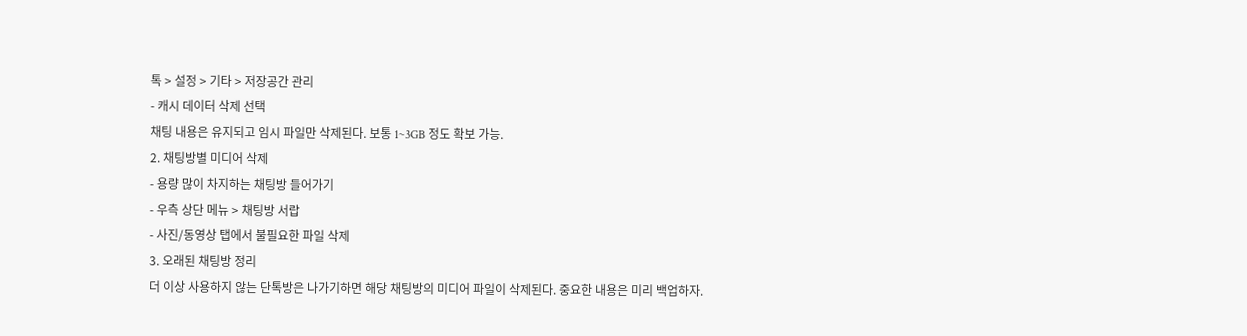톡 > 설정 > 기타 > 저장공간 관리
- 캐시 데이터 삭제 선택
채팅 내용은 유지되고 임시 파일만 삭제된다. 보통 1~3GB 정도 확보 가능.
2. 채팅방별 미디어 삭제
- 용량 많이 차지하는 채팅방 들어가기
- 우측 상단 메뉴 > 채팅방 서랍
- 사진/동영상 탭에서 불필요한 파일 삭제
3. 오래된 채팅방 정리
더 이상 사용하지 않는 단톡방은 나가기하면 해당 채팅방의 미디어 파일이 삭제된다. 중요한 내용은 미리 백업하자.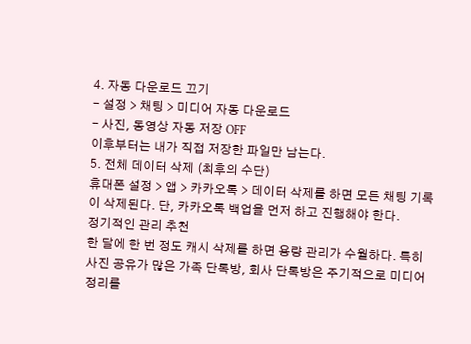4. 자동 다운로드 끄기
- 설정 > 채팅 > 미디어 자동 다운로드
- 사진, 동영상 자동 저장 OFF
이후부터는 내가 직접 저장한 파일만 남는다.
5. 전체 데이터 삭제 (최후의 수단)
휴대폰 설정 > 앱 > 카카오톡 > 데이터 삭제를 하면 모든 채팅 기록이 삭제된다. 단, 카카오톡 백업을 먼저 하고 진행해야 한다.
정기적인 관리 추천
한 달에 한 번 정도 캐시 삭제를 하면 용량 관리가 수월하다. 특히 사진 공유가 많은 가족 단톡방, 회사 단톡방은 주기적으로 미디어 정리를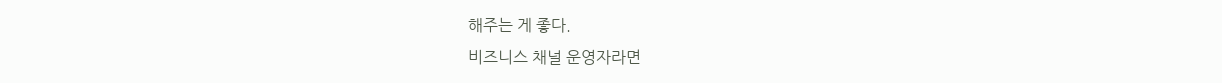해주는 게 좋다.
비즈니스 채널 운영자라면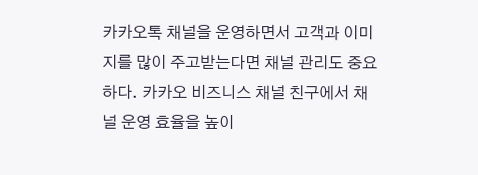카카오톡 채널을 운영하면서 고객과 이미지를 많이 주고받는다면 채널 관리도 중요하다. 카카오 비즈니스 채널 친구에서 채널 운영 효율을 높이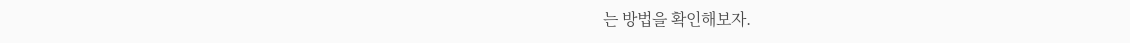는 방법을 확인해보자.